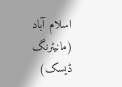اسلام آباد (مانیٹرنگ ڈیسک)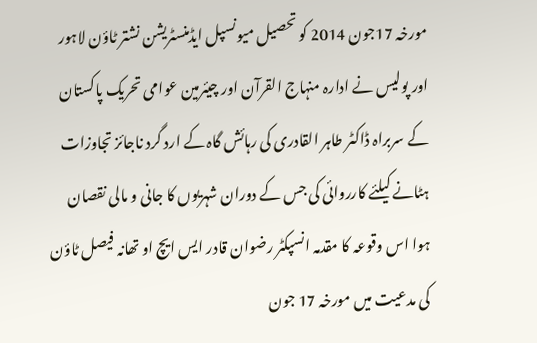مورخہ 17جون 2014 کو تحصیل میونسپل ایڈمنسٹریشن نشتر ٹاؤن لاہور اور پولیس نے ادارہ منہاج القرآن اور چیئرمین عوامی تحریک پاکستان کے سربراہ ڈاکٹر طاہر القادری کی رہائش گاہ کے ارد گرد ناجائز تجاوزات ہٹانے کیلئے کارروائی کی جس کے دوران شہریوں کا جانی و مالی نقصان ہوا اس وقوعہ کا مقدمہ انسپکٹر رضوان قادر ایس ایچ او تھانہ فیصل ٹاؤن کی مدعیت میں مورخہ 17 جون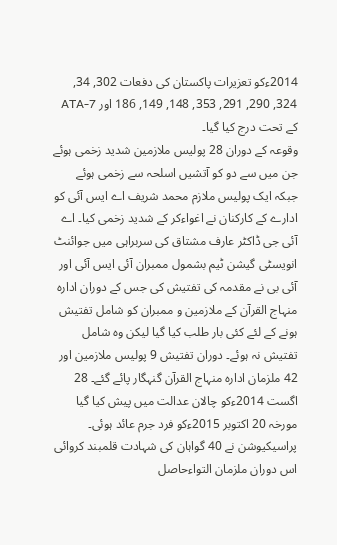2014ءکو تعزیرات پاکستان کی دفعات 302, 34, 324, 290, 291, 353, 148, 149, 186 اور 7-ATA کے تحت درج کیا گیا۔
وقوعہ کے دوران 28 پولیس ملازمین شدید زخمی ہوئے جن میں سے دو کو آتشیں اسلحہ سے زخمی ہوئے جبکہ ایک پولیس ملازم محمد شریف اے ایس آئی کو ادارے کے کارکنان نے اغواءکر کے شدید زخمی کیا۔ اے آئی جی ڈاکٹر عارف مشتاق کی سربراہی میں جوائنٹ انویسٹی گیشن ٹیم بشمول ممبران آئی ایس آئی اور آئی بی نے مقدمہ کی تفتیش کی جس کے دوران ادارہ منہاج القرآن کے ملازمین و ممبران کو شامل تفتیش ہونے کے لئے کئی بار طلب کیا گیا لیکن وہ شامل تفتیش نہ ہوئے۔ دوران تفتیش 9 پولیس ملازمین اور 42 ملزمان ادارہ منہاج القرآن گنہگار پائے گئے۔ 28 اگست 2014ءکو چالان عدالت میں پیش کیا گیا مورخہ 20 اکتوبر 2015ءکو فرد جرم عائد ہوئی۔ پراسیکیوشن نے 40 گواہان کی شہادت قلمبند کروائی اس دوران ملزمان التواءحاصل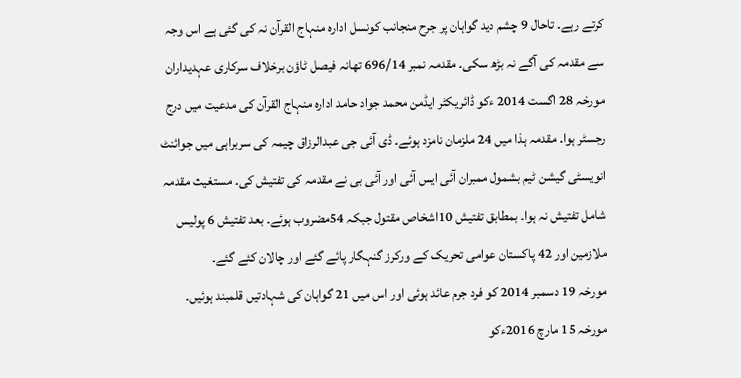کرتے رہے۔ تاحال 9 چشم دید گواہان پر جرح منجانب کونسل ادارہ منہاج القرآن نہ کی گئی ہے اس وجہ سے مقدمہ کی آگے نہ بڑھ سکی۔ مقدمہ نمبر 696/14 تھانہ فیصل ٹاؤن برخلاف سرکاری عہدیداران مورخہ 28 اگست 2014 ءکو ڈائریکٹر ایڈمن محمد جواد حامد ادارہ منہاج القرآن کی مدعیت میں درج رجسٹر ہوا۔ مقدمہ ہذا میں 24 ملزمان نامزد ہوئے۔ ڈی آئی جی عبدالرزاق چیمہ کی سربراہی میں جوائنٹ انویسٹی گیشن ٹیم بشمول ممبران آئی ایس آئی اور آئی بی نے مقدمہ کی تفتیش کی۔ مستغیث مقدمہ شامل تفتیش نہ ہوا۔ بمطابق تفتیش 10اشخاص مقتول جبکہ 54مضروب ہوئے۔ بعد تفتیش 6 پولیس ملازمین اور 42 پاکستان عوامی تحریک کے ورکرز گنہگار پائے گئے اور چالان کئے گئے۔
مورخہ 19 دسمبر 2014 کو فرد جرم عائد ہوئی اور اس میں 21 گواہان کی شہادتیں قلمبند ہوئیں۔ مورخہ 15 مارچ 2016ءکو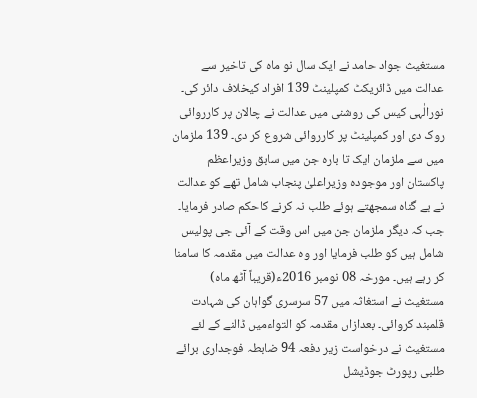مستغیث جواد حامد نے ایک سال نو ماہ کی تاخیر سے عدالت میں ڈائریکٹ کمپلینٹ 139 افراد کیخلاف دائر کی۔ نورالٰہی کیس کی روشنی میں عدالت نے چالان پر کارروائی روک دی اور کمپلینٹ پر کارروائی شروع کر دی۔ 139 ملزمان میں سے ملزمان ایک تا بارہ جن میں سابق وزیراعظم پاکستان اور موجودہ وزیراعلیٰ پنجاب شامل تھے کو عدالت نے بے گناہ سمجھتے ہوئے طلب نہ کرنے کاحکم صادر فرمایا۔
جب کہ دیگر ملزمان جن میں اس وقت کے آئی جی پولیس شامل ہیں کو طلب فرمایا اور وہ عدالت میں مقدمہ کا سامنا کر رہے ہیں۔ مورخہ 08 نومبر 2016ء(قریباً آٹھ ماہ) مستغیث نے استغاثہ میں 57 سرسری گواہان کی شہادت قلمبند کروائی۔ بعدازاں مقدمہ کو التواءمیں ڈالنے کے لئے مستغیث نے درخواست زیر دفعہ 94 ضابطہ فوجداری برائے طلبی رپورٹ جوڈیشل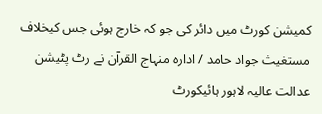کمیشن کورٹ میں دائر کی جو کہ خارج ہوئی جس کیخلاف مستغیث جواد حامد / ادارہ منہاج القرآن نے رٹ پٹیشن عدالت عالیہ لاہور ہائیکورٹ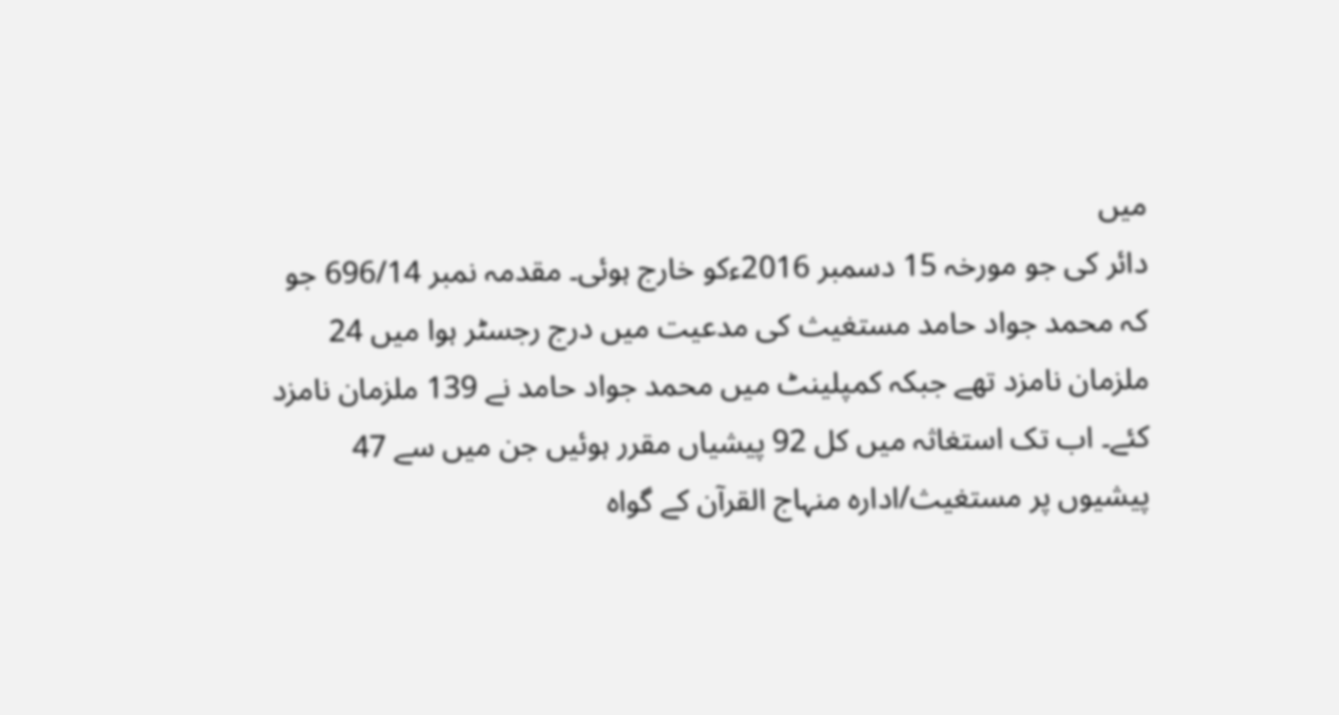میں
دائر کی جو مورخہ 15 دسمبر 2016ءکو خارج ہوئی۔ مقدمہ نمبر 696/14 جو کہ محمد جواد حامد مستغیث کی مدعیت میں درج رجسٹر ہوا میں 24 ملزمان نامزد تھے جبکہ کمپلینٹ میں محمد جواد حامد نے 139 ملزمان نامزد کئے۔ اب تک استغاثہ میں کل 92 پیشیاں مقرر ہوئیں جن میں سے 47 پیشیوں پر مستغیث/ادارہ منہاج القرآن کے گواہ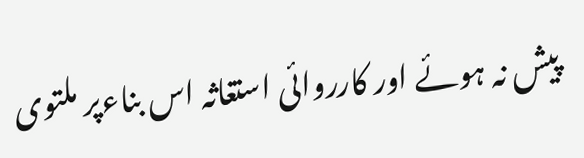پیش نہ ہوئے اور کارروائی استغاثہ اس بناءپر ملتوی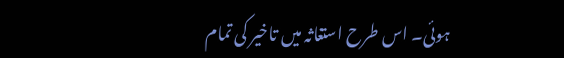ہوئی۔ اس طرح استغاثہ میں تاخیر کی تمام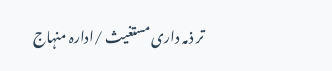تر ذمہ داری مستغیث /ادارہ منہاج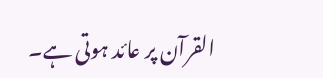القرآن پر عائد ہوتی ہے۔